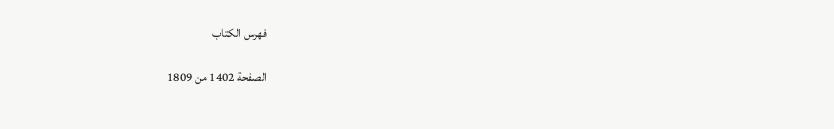فهرس الكتاب

الصفحة 1402 من 1809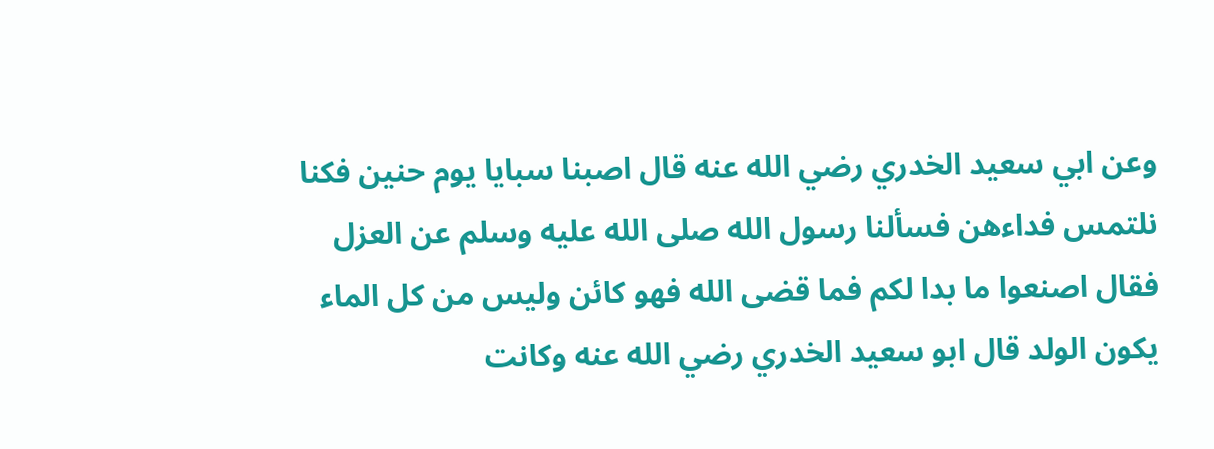وعن ابي سعيد الخدري رضي الله عنه قال اصبنا سبايا يوم حنين فكنا نلتمس فداءهن فسألنا رسول الله صلى الله عليه وسلم عن العزل فقال اصنعوا ما بدا لكم فما قضى الله فهو كائن وليس من كل الماء يكون الولد قال ابو سعيد الخدري رضي الله عنه وكانت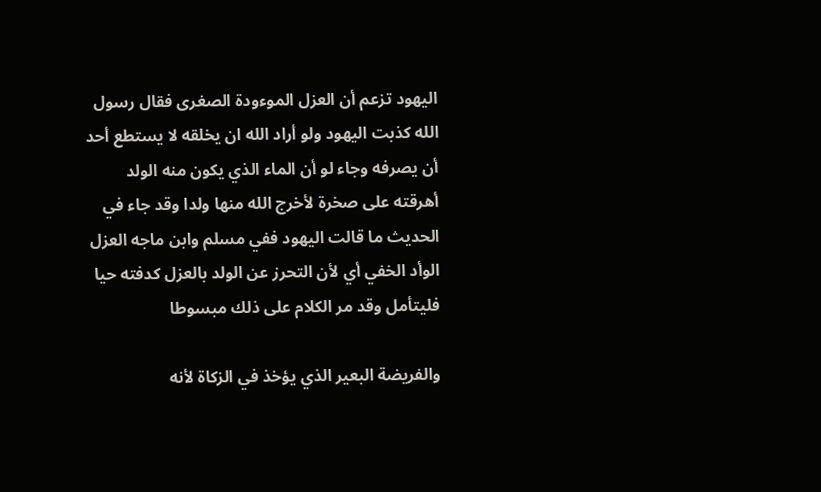اليهود تزعم أن العزل الموءودة الصغرى فقال رسول الله كذبت اليهود ولو أراد الله ان يخلقه لا يستطع أحد أن يصرفه وجاء لو أن الماء الذي يكون منه الولد أهرقته على صخرة لأخرج الله منها ولدا وقد جاء في الحديث ما قالت اليهود ففي مسلم وابن ماجه العزل الوأد الخفي أي لأن التحرز عن الولد بالعزل كدفته حيا فليتأمل وقد مر الكلام على ذلك مبسوطا

والفريضة البعير الذي يؤخذ في الزكاة لأنه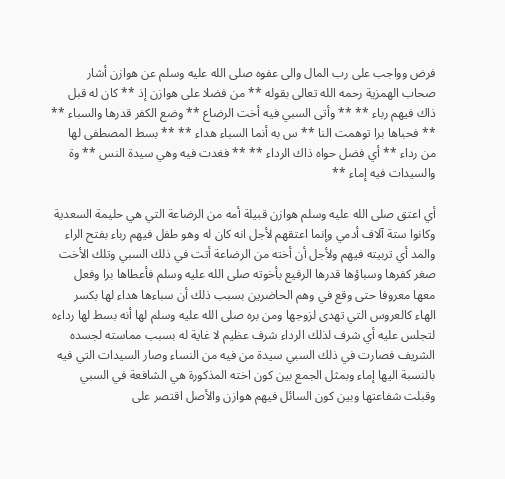فرض وواجب على رب المال والى عفوه صلى الله عليه وسلم عن هوازن أشار صحاب الهمزية رحمه الله تعالى بقوله ** من فضلا على هوازن إذ ** كان له قبل ذاك فيهم رباء ** ** وأتى السبي فيه أخت الرضاع ** وضع الكفر قدرها والسباء ** ** فحباها برا توهمت النا ** س به أنما السباء هداء ** ** بسط المصطفى لها من رداء ** أي فضل حواه ذاك الرداء ** ** فغدت فيه وهي سيدة النس ** وة والسيدات فيه إماء **

أي اعتق صلى الله عليه وسلم هوازن قبيلة أمه من الرضاعة التي هي حليمة السعدية وكانوا ستة آلاف أدمي وإنما اعتقهم لأجل انه كان له وهو طفل فيهم رباء بفتح الراء والمد أي تربيته فيهم ولأجل أن أخته من الرضاعة أتت في ذلك السبي وتلك الأخت صغر كفرها وسباؤها قدرها الرفيع بأخوته صلى الله عليه وسلم فأعطاها برا وفعل معها معروفا حتى وقع في وهم الحاضرين بسبب ذلك أن سباءها هداء لها بكسر الهاء كالعروس التي تهدى لزوجها ومن بره صلى الله عليه وسلم لها أنه بسط لها رداءه لتجلس عليه أي شرف لذلك الرداء شرف عظيم لا غاية له بسبب مماسته لجسده الشريف فصارت في ذلك السبي سيدة من فيه من النساء وصار السيدات التي فيه بالنسبة اليها إماء وبمثل الجمع بين كون اخته المذكورة هي الشافعة في السبي وقبلت شفاعتها وبين كون السائل فيهم هوازن والأصل اقتصر على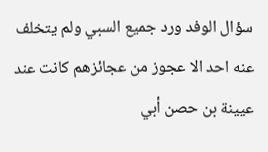سؤال الوفد ورد جميع السبي ولم يتخلف عنه احد الا عجوز من عجائزهم كانت عند عيينة بن حصن أبي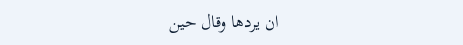ان يردها وقال حين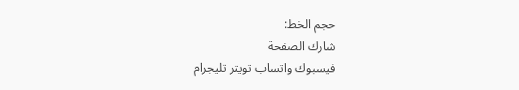حجم الخط:
شارك الصفحة
فيسبوك واتساب تويتر تليجرام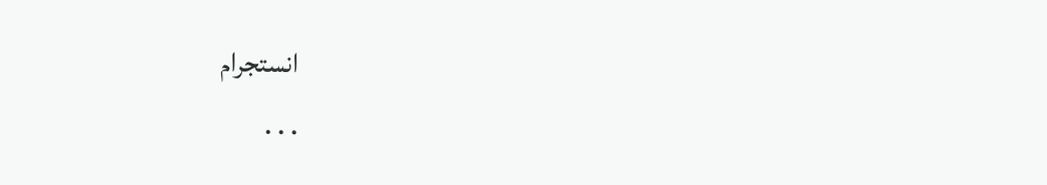انستجرام
. . .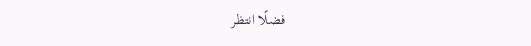فضلًا انتظر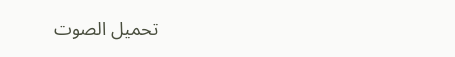تحميل الصوت